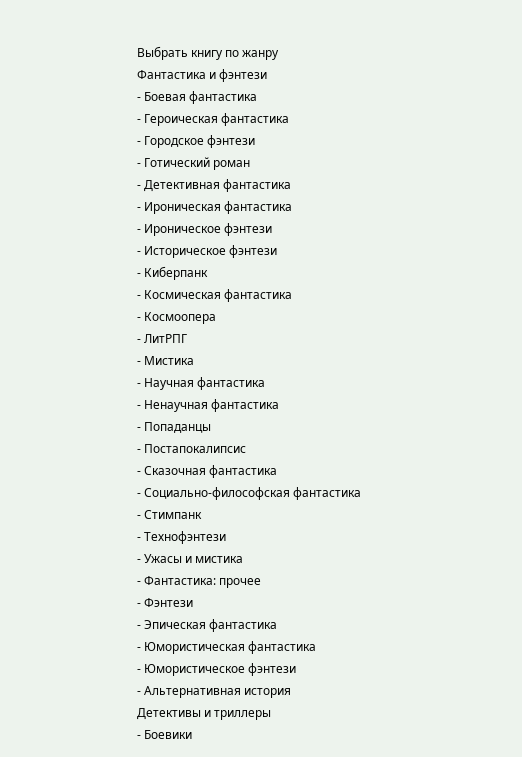Выбрать книгу по жанру
Фантастика и фэнтези
- Боевая фантастика
- Героическая фантастика
- Городское фэнтези
- Готический роман
- Детективная фантастика
- Ироническая фантастика
- Ироническое фэнтези
- Историческое фэнтези
- Киберпанк
- Космическая фантастика
- Космоопера
- ЛитРПГ
- Мистика
- Научная фантастика
- Ненаучная фантастика
- Попаданцы
- Постапокалипсис
- Сказочная фантастика
- Социально-философская фантастика
- Стимпанк
- Технофэнтези
- Ужасы и мистика
- Фантастика: прочее
- Фэнтези
- Эпическая фантастика
- Юмористическая фантастика
- Юмористическое фэнтези
- Альтернативная история
Детективы и триллеры
- Боевики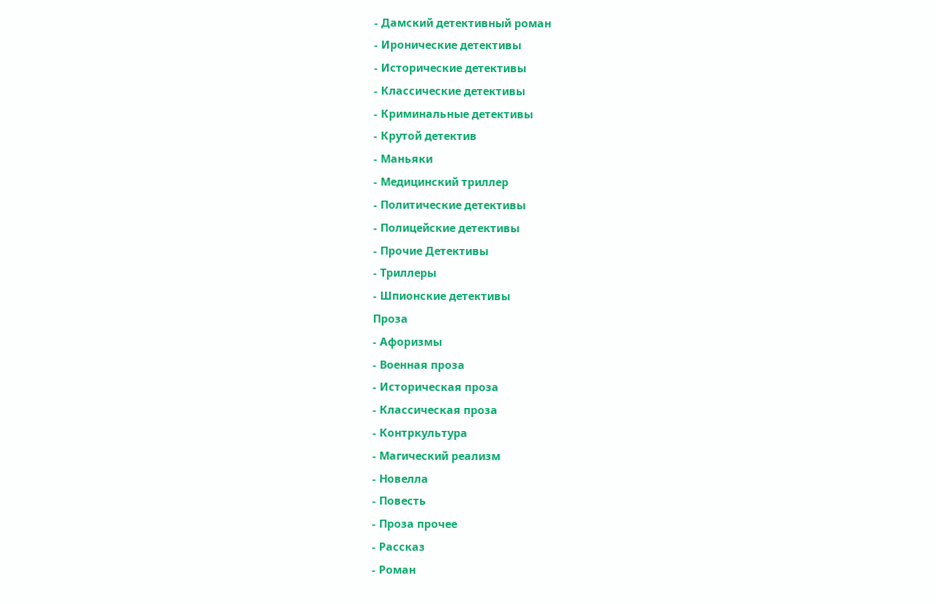- Дамский детективный роман
- Иронические детективы
- Исторические детективы
- Классические детективы
- Криминальные детективы
- Крутой детектив
- Маньяки
- Медицинский триллер
- Политические детективы
- Полицейские детективы
- Прочие Детективы
- Триллеры
- Шпионские детективы
Проза
- Афоризмы
- Военная проза
- Историческая проза
- Классическая проза
- Контркультура
- Магический реализм
- Новелла
- Повесть
- Проза прочее
- Рассказ
- Роман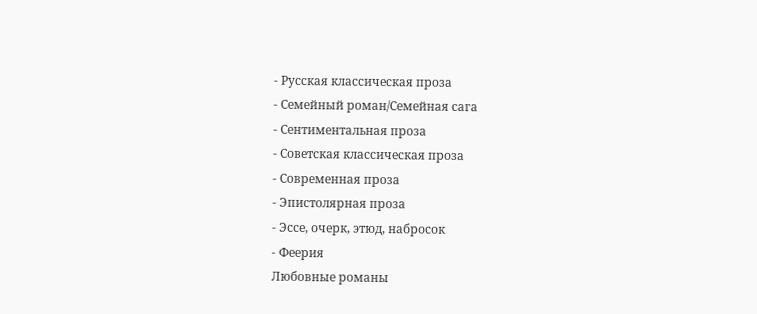- Русская классическая проза
- Семейный роман/Семейная сага
- Сентиментальная проза
- Советская классическая проза
- Современная проза
- Эпистолярная проза
- Эссе, очерк, этюд, набросок
- Феерия
Любовные романы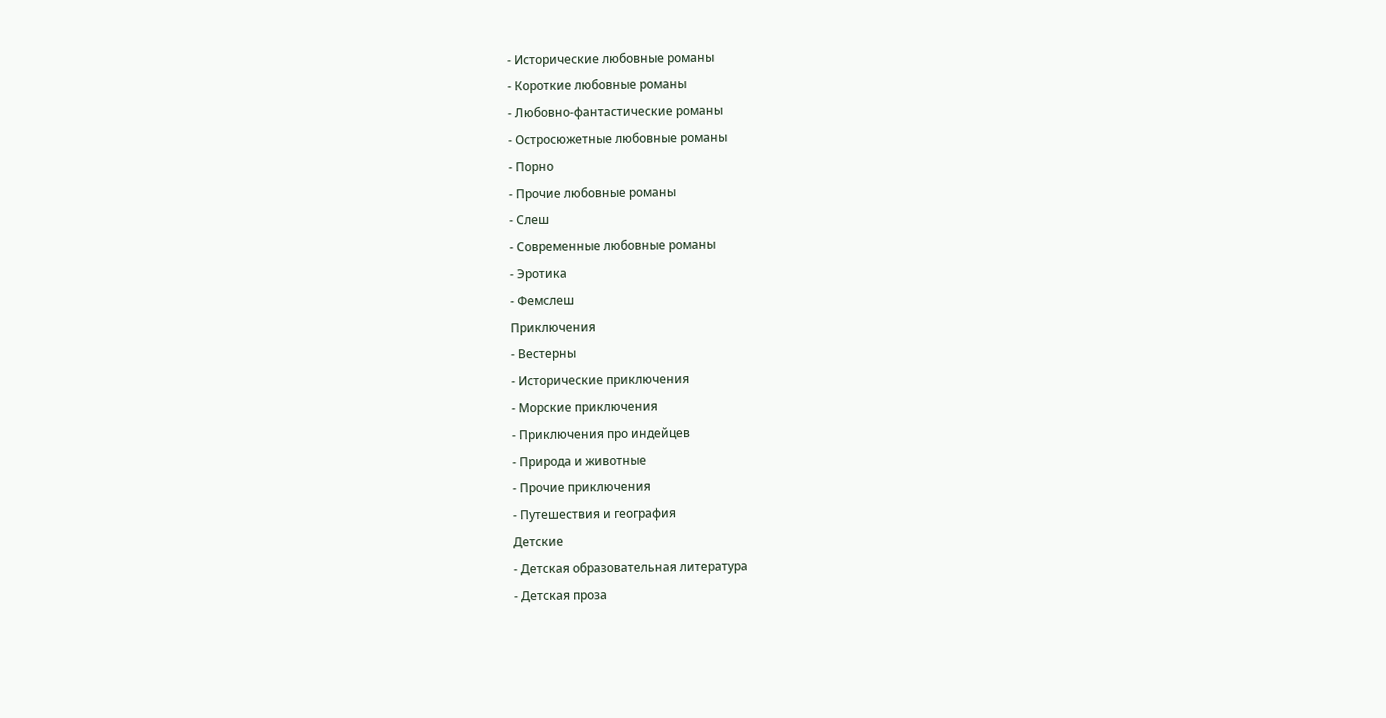- Исторические любовные романы
- Короткие любовные романы
- Любовно-фантастические романы
- Остросюжетные любовные романы
- Порно
- Прочие любовные романы
- Слеш
- Современные любовные романы
- Эротика
- Фемслеш
Приключения
- Вестерны
- Исторические приключения
- Морские приключения
- Приключения про индейцев
- Природа и животные
- Прочие приключения
- Путешествия и география
Детские
- Детская образовательная литература
- Детская проза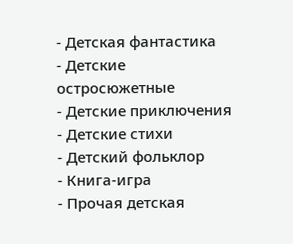- Детская фантастика
- Детские остросюжетные
- Детские приключения
- Детские стихи
- Детский фольклор
- Книга-игра
- Прочая детская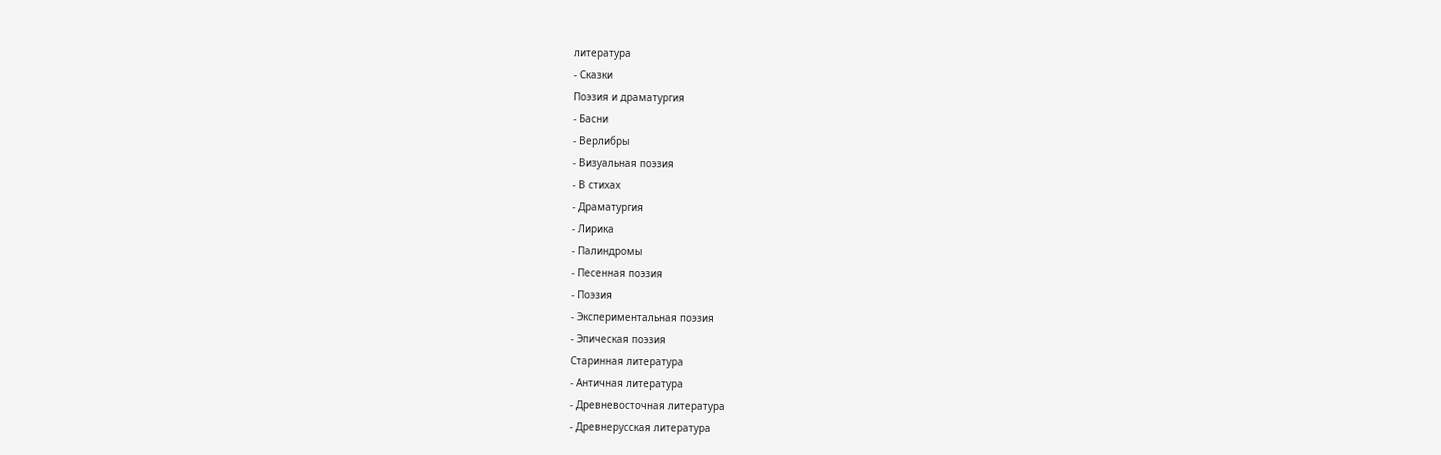литература
- Сказки
Поэзия и драматургия
- Басни
- Верлибры
- Визуальная поэзия
- В стихах
- Драматургия
- Лирика
- Палиндромы
- Песенная поэзия
- Поэзия
- Экспериментальная поэзия
- Эпическая поэзия
Старинная литература
- Античная литература
- Древневосточная литература
- Древнерусская литература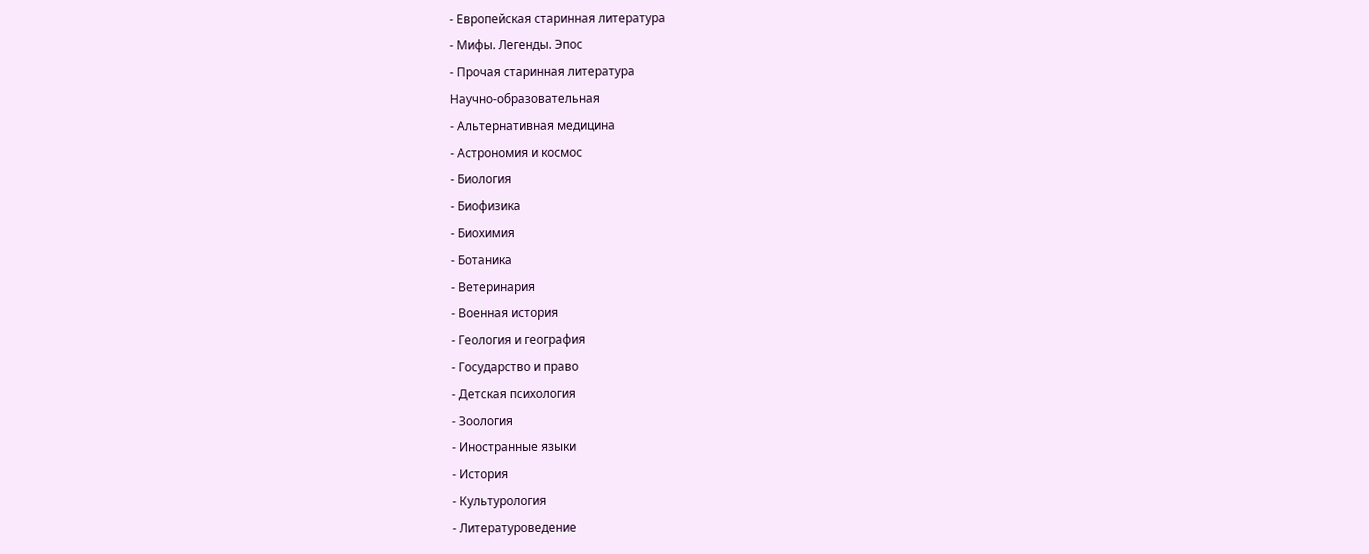- Европейская старинная литература
- Мифы. Легенды. Эпос
- Прочая старинная литература
Научно-образовательная
- Альтернативная медицина
- Астрономия и космос
- Биология
- Биофизика
- Биохимия
- Ботаника
- Ветеринария
- Военная история
- Геология и география
- Государство и право
- Детская психология
- Зоология
- Иностранные языки
- История
- Культурология
- Литературоведение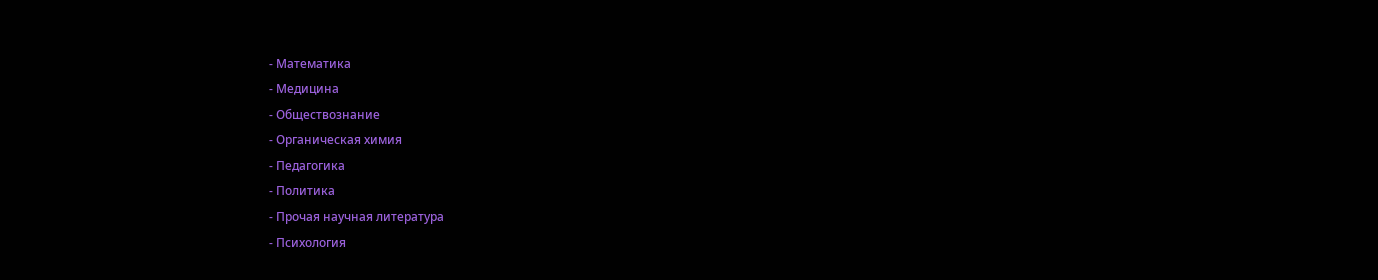- Математика
- Медицина
- Обществознание
- Органическая химия
- Педагогика
- Политика
- Прочая научная литература
- Психология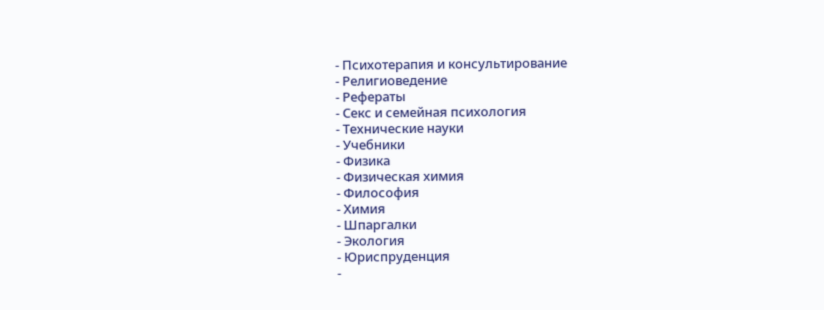- Психотерапия и консультирование
- Религиоведение
- Рефераты
- Секс и семейная психология
- Технические науки
- Учебники
- Физика
- Физическая химия
- Философия
- Химия
- Шпаргалки
- Экология
- Юриспруденция
-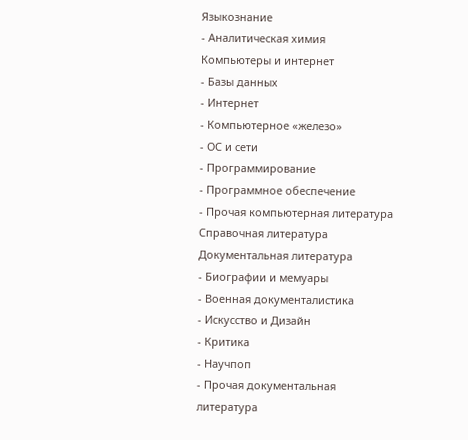Языкознание
- Аналитическая химия
Компьютеры и интернет
- Базы данных
- Интернет
- Компьютерное «железо»
- ОС и сети
- Программирование
- Программное обеспечение
- Прочая компьютерная литература
Справочная литература
Документальная литература
- Биографии и мемуары
- Военная документалистика
- Искусство и Дизайн
- Критика
- Научпоп
- Прочая документальная литература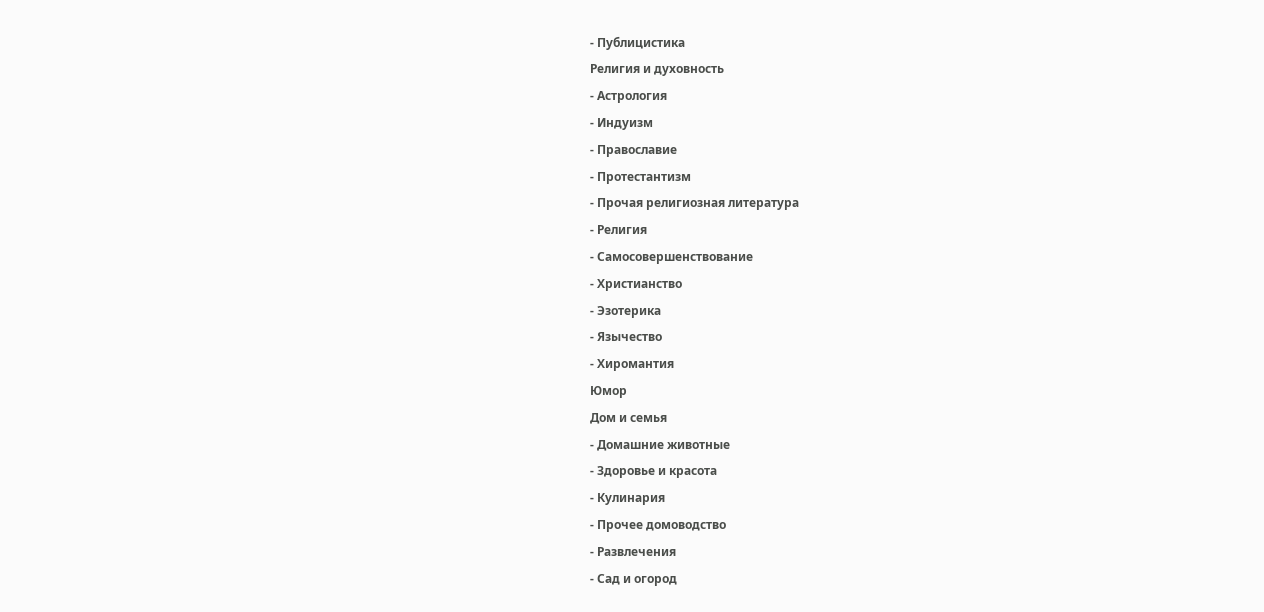- Публицистика
Религия и духовность
- Астрология
- Индуизм
- Православие
- Протестантизм
- Прочая религиозная литература
- Религия
- Самосовершенствование
- Христианство
- Эзотерика
- Язычество
- Хиромантия
Юмор
Дом и семья
- Домашние животные
- Здоровье и красота
- Кулинария
- Прочее домоводство
- Развлечения
- Сад и огород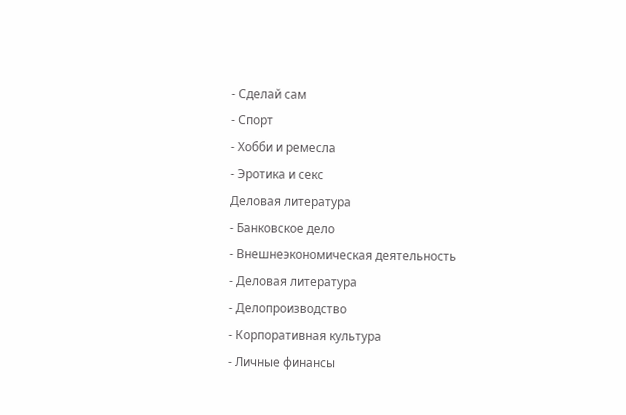- Сделай сам
- Спорт
- Хобби и ремесла
- Эротика и секс
Деловая литература
- Банковское дело
- Внешнеэкономическая деятельность
- Деловая литература
- Делопроизводство
- Корпоративная культура
- Личные финансы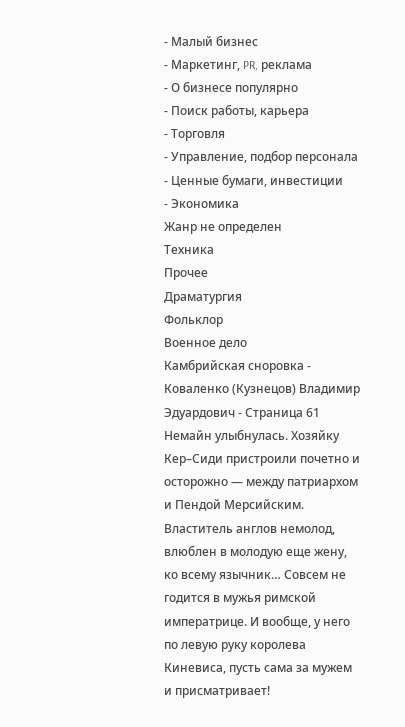- Малый бизнес
- Маркетинг, PR, реклама
- О бизнесе популярно
- Поиск работы, карьера
- Торговля
- Управление, подбор персонала
- Ценные бумаги, инвестиции
- Экономика
Жанр не определен
Техника
Прочее
Драматургия
Фольклор
Военное дело
Камбрийская сноровка - Коваленко (Кузнецов) Владимир Эдуардович - Страница 61
Немайн улыбнулась. Хозяйку Кер–Сиди пристроили почетно и осторожно — между патриархом и Пендой Мерсийским. Властитель англов немолод, влюблен в молодую еще жену, ко всему язычник… Совсем не годится в мужья римской императрице. И вообще, у него по левую руку королева Киневиса, пусть сама за мужем и присматривает!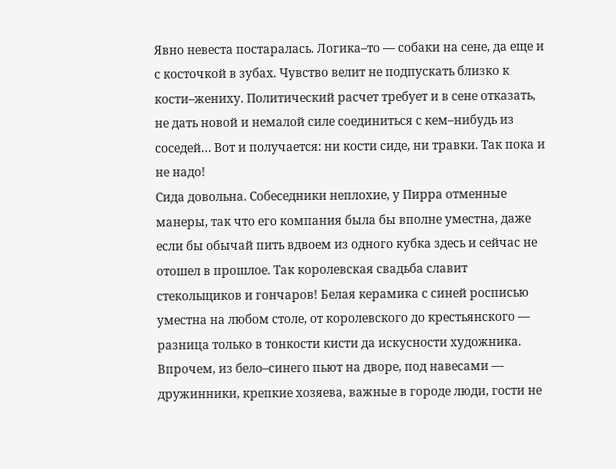Явно невеста постаралась. Логика–то — собаки на сене, да еще и с косточкой в зубах. Чувство велит не подпускать близко к кости–жениху. Политический расчет требует и в сене отказать, не дать новой и немалой силе соединиться с кем–нибудь из соседей… Вот и получается: ни кости сиде, ни травки. Так пока и не надо!
Сида довольна. Собеседники неплохие, у Пирра отменные манеры, так что его компания была бы вполне уместна, даже если бы обычай пить вдвоем из одного кубка здесь и сейчас не отошел в прошлое. Так королевская свадьба славит стекольщиков и гончаров! Белая керамика с синей росписью уместна на любом столе, от королевского до крестьянского — разница только в тонкости кисти да искусности художника. Впрочем, из бело–синего пьют на дворе, под навесами — дружинники, крепкие хозяева, важные в городе люди, гости не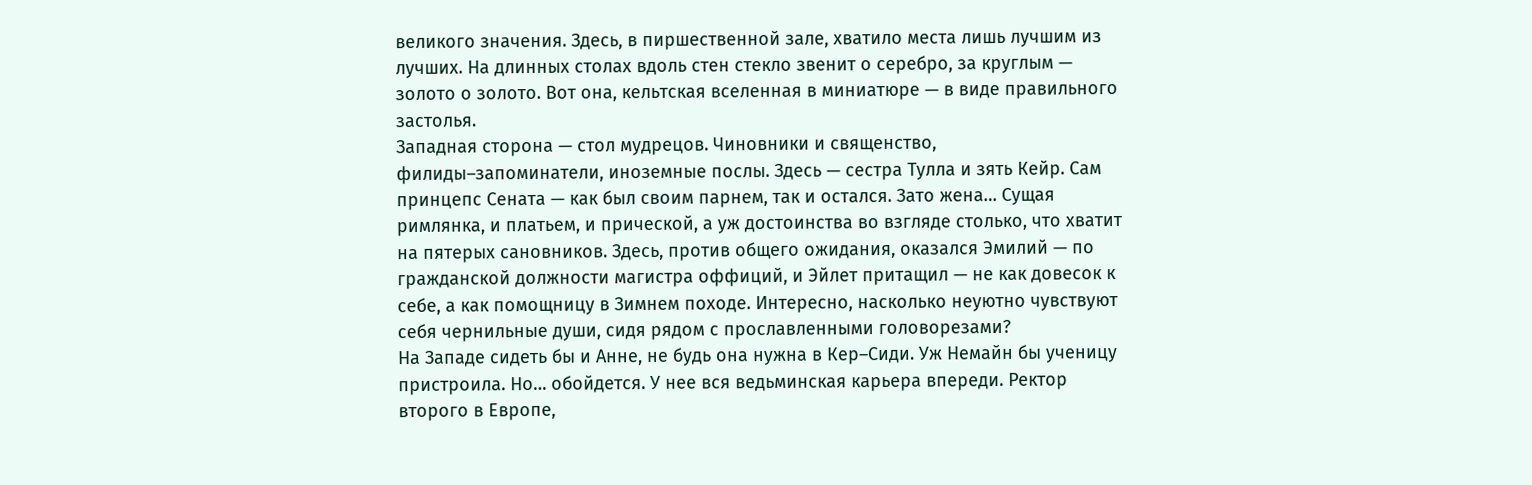великого значения. Здесь, в пиршественной зале, хватило места лишь лучшим из лучших. На длинных столах вдоль стен стекло звенит о серебро, за круглым — золото о золото. Вот она, кельтская вселенная в миниатюре — в виде правильного застолья.
Западная сторона — стол мудрецов. Чиновники и священство, филиды–запоминатели, иноземные послы. Здесь — сестра Тулла и зять Кейр. Сам принцепс Сената — как был своим парнем, так и остался. Зато жена… Сущая римлянка, и платьем, и прической, а уж достоинства во взгляде столько, что хватит на пятерых сановников. Здесь, против общего ожидания, оказался Эмилий — по гражданской должности магистра оффиций, и Эйлет притащил — не как довесок к себе, а как помощницу в Зимнем походе. Интересно, насколько неуютно чувствуют себя чернильные души, сидя рядом с прославленными головорезами?
На Западе сидеть бы и Анне, не будь она нужна в Кер–Сиди. Уж Немайн бы ученицу пристроила. Но… обойдется. У нее вся ведьминская карьера впереди. Ректор второго в Европе,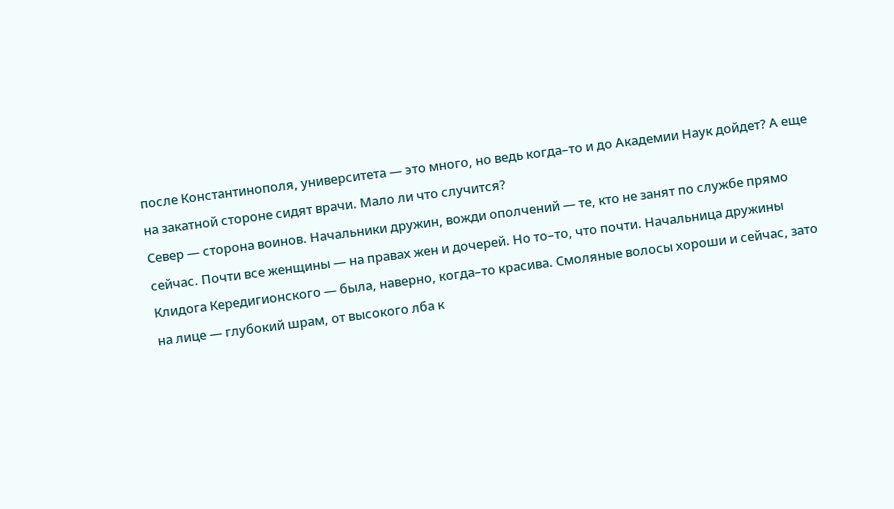после Константинополя, университета — это много, но ведь когда–то и до Академии Наук дойдет? А еще на закатной стороне сидят врачи. Мало ли что случится?
Север — сторона воинов. Начальники дружин, вожди ополчений — те, кто не занят по службе прямо сейчас. Почти все женщины — на правах жен и дочерей. Но то–то, что почти. Начальница дружины Клидога Кередигионского — была, наверно, когда–то красива. Смоляные волосы хороши и сейчас, зато на лице — глубокий шрам, от высокого лба к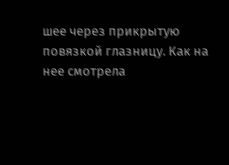шее через прикрытую повязкой глазницу. Как на нее смотрела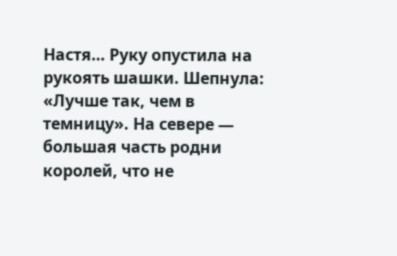Настя… Руку опустила на рукоять шашки. Шепнула: «Лучше так, чем в темницу». На севере — большая часть родни королей, что не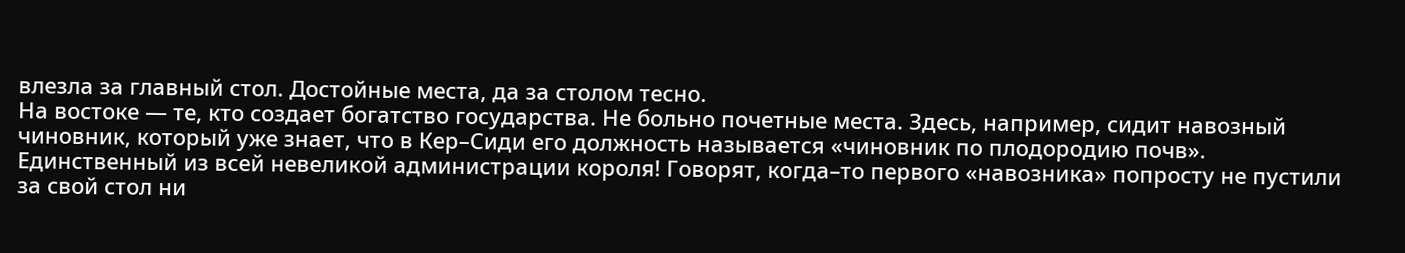влезла за главный стол. Достойные места, да за столом тесно.
На востоке — те, кто создает богатство государства. Не больно почетные места. Здесь, например, сидит навозный чиновник, который уже знает, что в Кер–Сиди его должность называется «чиновник по плодородию почв». Единственный из всей невеликой администрации короля! Говорят, когда–то первого «навозника» попросту не пустили за свой стол ни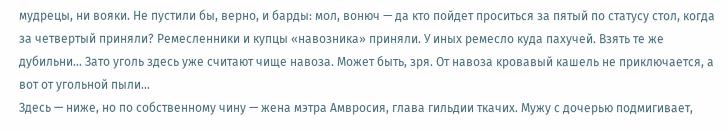мудрецы, ни вояки. Не пустили бы, верно, и барды: мол, вонюч — да кто пойдет проситься за пятый по статусу стол, когда за четвертый приняли? Ремесленники и купцы «навозника» приняли. У иных ремесло куда пахучей. Взять те же дубильни… Зато уголь здесь уже считают чище навоза. Может быть, зря. От навоза кровавый кашель не приключается, а вот от угольной пыли…
Здесь — ниже, но по собственному чину — жена мэтра Амвросия, глава гильдии ткачих. Мужу с дочерью подмигивает,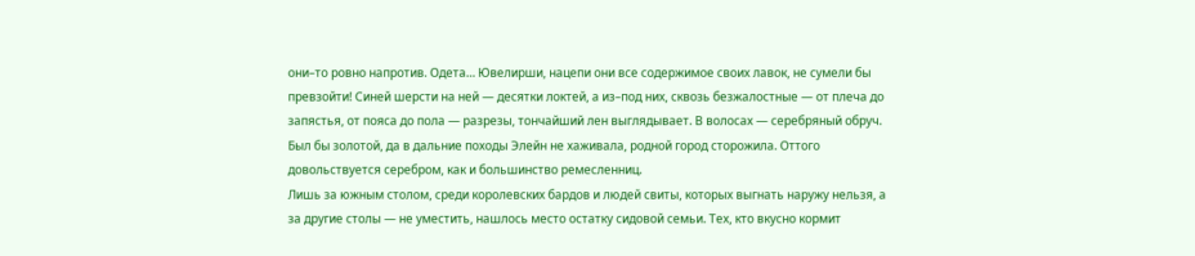они–то ровно напротив. Одета… Ювелирши, нацепи они все содержимое своих лавок, не сумели бы превзойти! Синей шерсти на ней — десятки локтей, а из–под них, сквозь безжалостные — от плеча до запястья, от пояса до пола — разрезы, тончайший лен выглядывает. В волосах — серебряный обруч. Был бы золотой, да в дальние походы Элейн не хаживала, родной город сторожила. Оттого довольствуется серебром, как и большинство ремесленниц.
Лишь за южным столом, среди королевских бардов и людей свиты, которых выгнать наружу нельзя, а за другие столы — не уместить, нашлось место остатку сидовой семьи. Тех, кто вкусно кормит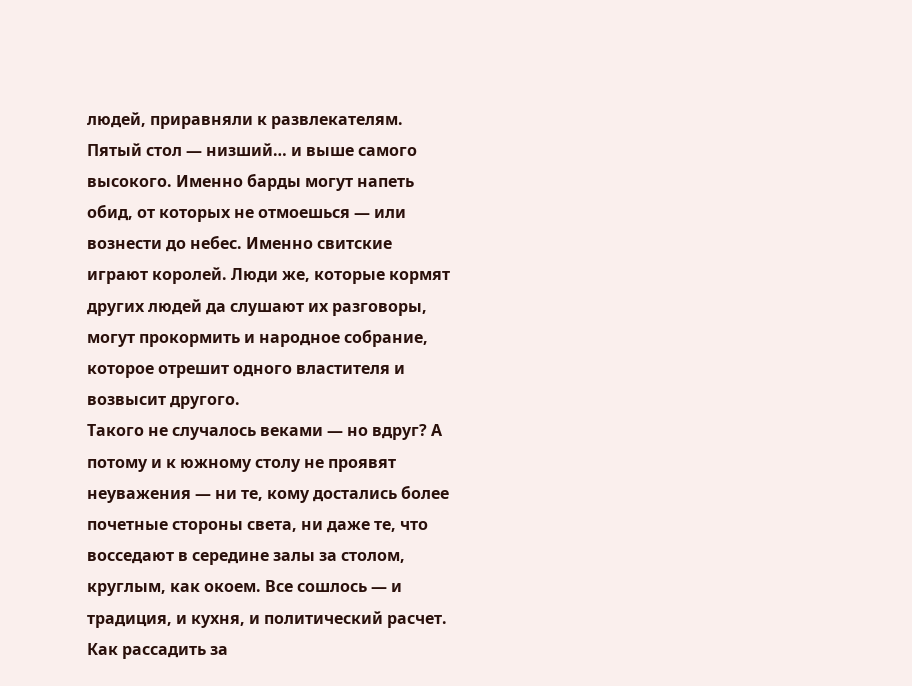людей, приравняли к развлекателям. Пятый стол — низший… и выше самого высокого. Именно барды могут напеть обид, от которых не отмоешься — или вознести до небес. Именно свитские играют королей. Люди же, которые кормят других людей да слушают их разговоры, могут прокормить и народное собрание, которое отрешит одного властителя и возвысит другого.
Такого не случалось веками — но вдруг? А потому и к южному столу не проявят неуважения — ни те, кому достались более почетные стороны света, ни даже те, что восседают в середине залы за столом, круглым, как окоем. Все сошлось — и традиция, и кухня, и политический расчет. Как рассадить за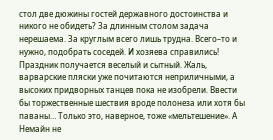стол две дюжины гостей державного достоинства и никого не обидеть? За длинным столом задача нерешаема. За круглым всего лишь трудна. Всего–то и нужно, подобрать соседей. И хозяева справились!
Праздник получается веселый и сытный. Жаль, варварские пляски уже почитаются неприличными, а высоких придворных танцев пока не изобрели. Ввести бы торжественные шествия вроде полонеза или хотя бы паваны… Только это, наверное, тоже «мельтешение». А Немайн не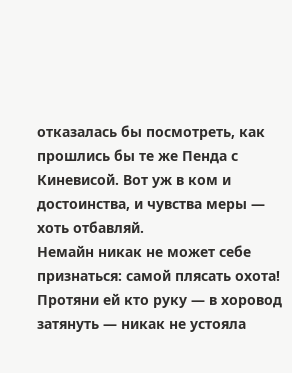отказалась бы посмотреть, как прошлись бы те же Пенда с Киневисой. Вот уж в ком и достоинства, и чувства меры — хоть отбавляй.
Немайн никак не может себе признаться: самой плясать охота! Протяни ей кто руку — в хоровод затянуть — никак не устояла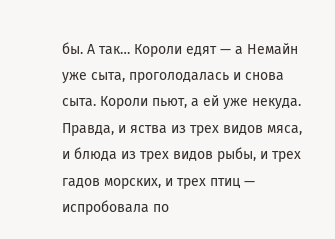бы. А так… Короли едят — а Немайн уже сыта, проголодалась и снова сыта. Короли пьют, а ей уже некуда. Правда, и яства из трех видов мяса, и блюда из трех видов рыбы, и трех гадов морских, и трех птиц — испробовала по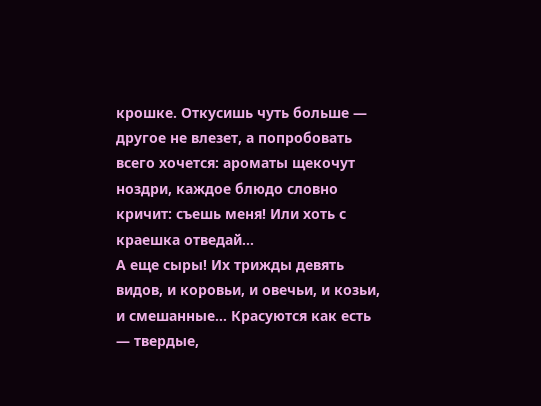крошке. Откусишь чуть больше — другое не влезет, а попробовать всего хочется: ароматы щекочут ноздри, каждое блюдо словно кричит: съешь меня! Или хоть с краешка отведай…
А еще сыры! Их трижды девять видов, и коровьи, и овечьи, и козьи, и смешанные… Красуются как есть — твердые,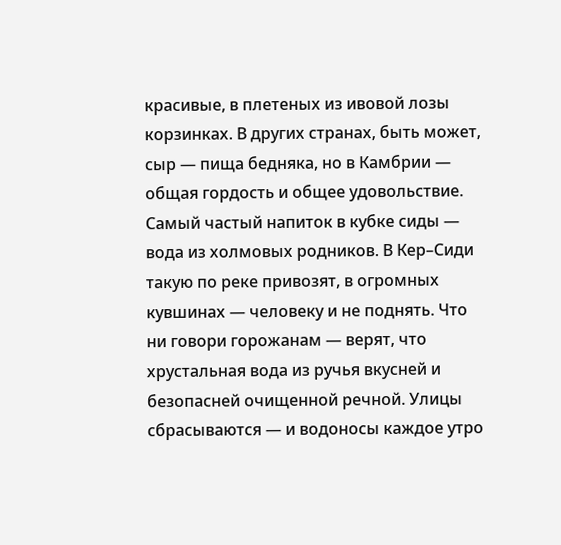красивые, в плетеных из ивовой лозы корзинках. В других странах, быть может, сыр — пища бедняка, но в Камбрии — общая гордость и общее удовольствие.
Самый частый напиток в кубке сиды — вода из холмовых родников. В Кер–Сиди такую по реке привозят, в огромных кувшинах — человеку и не поднять. Что ни говори горожанам — верят, что хрустальная вода из ручья вкусней и безопасней очищенной речной. Улицы сбрасываются — и водоносы каждое утро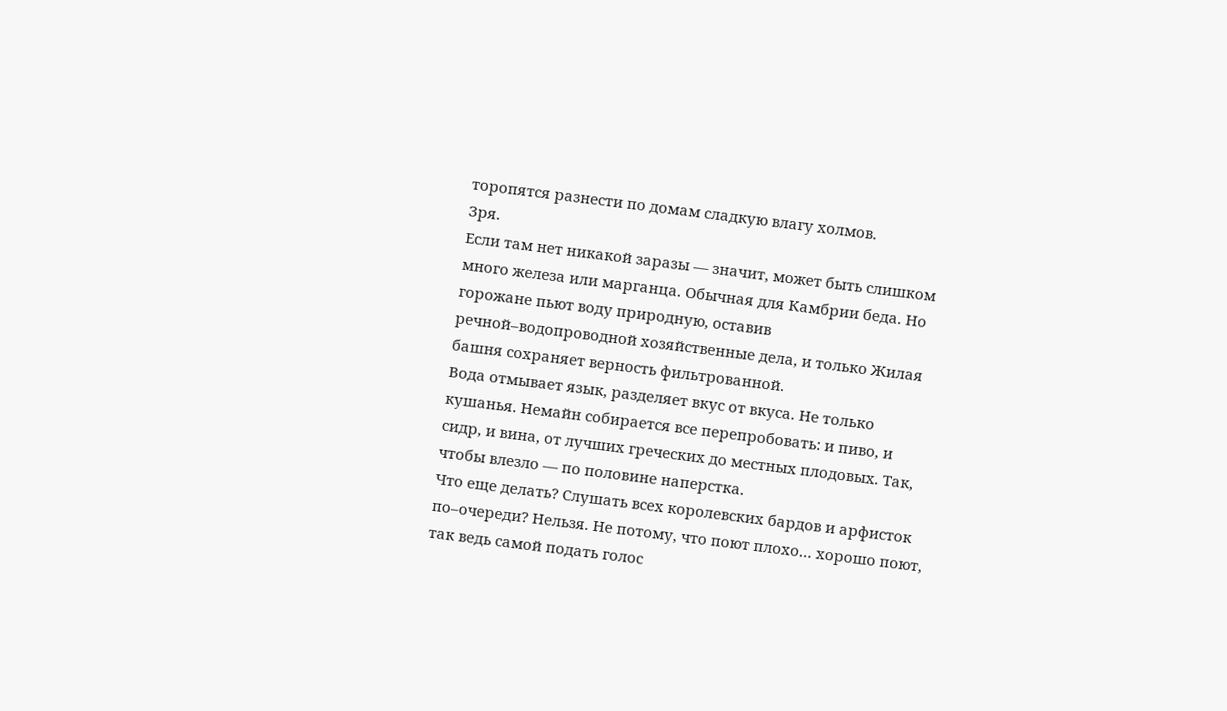торопятся разнести по домам сладкую влагу холмов.
Зря.
Если там нет никакой заразы — значит, может быть слишком много железа или марганца. Обычная для Камбрии беда. Но горожане пьют воду природную, оставив речной–водопроводной хозяйственные дела, и только Жилая башня сохраняет верность фильтрованной.
Вода отмывает язык, разделяет вкус от вкуса. Не только кушанья. Немайн собирается все перепробовать: и пиво, и сидр, и вина, от лучших греческих до местных плодовых. Так, чтобы влезло — по половине наперстка.
Что еще делать? Слушать всех королевских бардов и арфисток по–очереди? Нельзя. Не потому, что поют плохо… хорошо поют, так ведь самой подать голос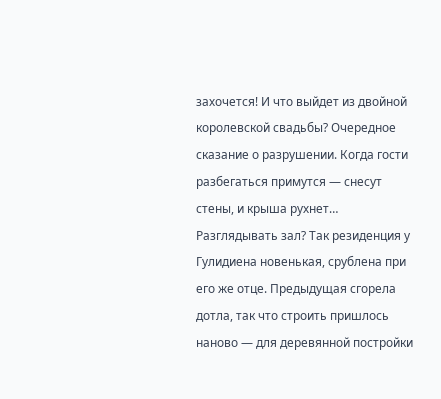захочется! И что выйдет из двойной королевской свадьбы? Очередное сказание о разрушении. Когда гости разбегаться примутся — снесут стены, и крыша рухнет…
Разглядывать зал? Так резиденция у Гулидиена новенькая, срублена при его же отце. Предыдущая сгорела дотла, так что строить пришлось наново — для деревянной постройки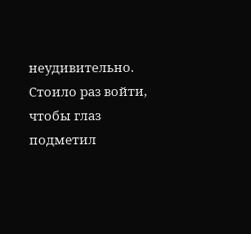неудивительно. Стоило раз войти, чтобы глаз подметил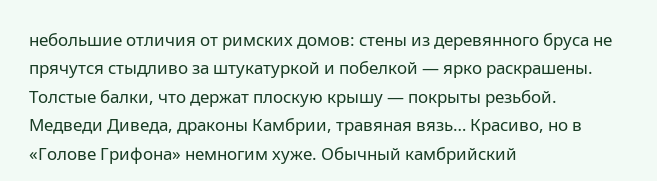небольшие отличия от римских домов: стены из деревянного бруса не прячутся стыдливо за штукатуркой и побелкой — ярко раскрашены. Толстые балки, что держат плоскую крышу — покрыты резьбой. Медведи Диведа, драконы Камбрии, травяная вязь… Красиво, но в «Голове Грифона» немногим хуже. Обычный камбрийский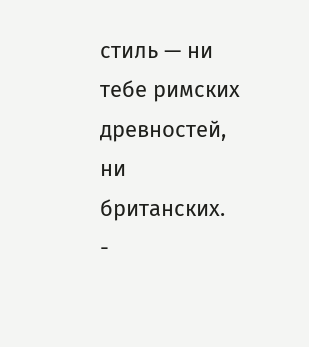стиль — ни тебе римских древностей, ни британских.
-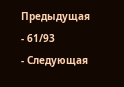Предыдущая
- 61/93
- Следующая